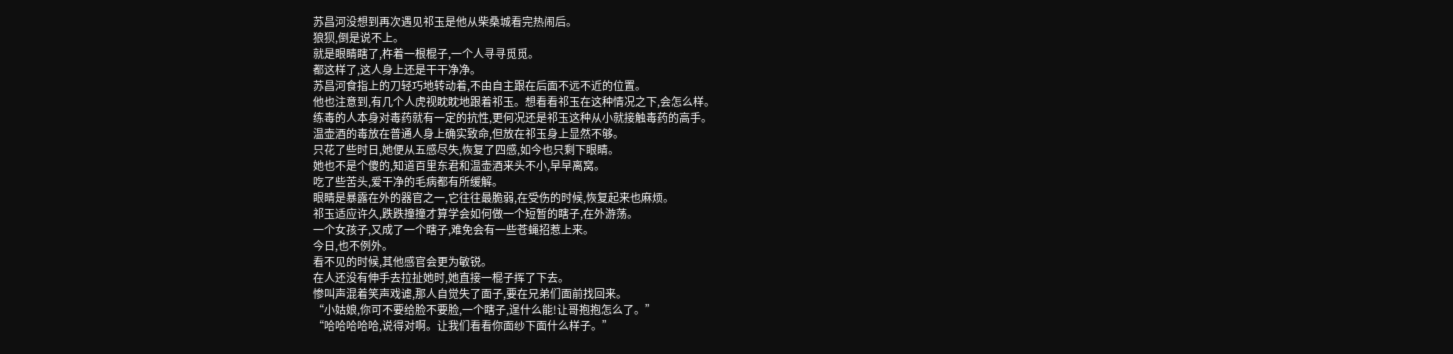苏昌河没想到再次遇见祁玉是他从柴桑城看完热闹后。
狼狈,倒是说不上。
就是眼睛瞎了,杵着一根棍子,一个人寻寻觅觅。
都这样了,这人身上还是干干净净。
苏昌河食指上的刀轻巧地转动着,不由自主跟在后面不远不近的位置。
他也注意到,有几个人虎视眈眈地跟着祁玉。想看看祁玉在这种情况之下,会怎么样。
练毒的人本身对毒药就有一定的抗性,更何况还是祁玉这种从小就接触毒药的高手。
温壶酒的毒放在普通人身上确实致命,但放在祁玉身上显然不够。
只花了些时日,她便从五感尽失,恢复了四感,如今也只剩下眼睛。
她也不是个傻的,知道百里东君和温壶酒来头不小,早早离窝。
吃了些苦头,爱干净的毛病都有所缓解。
眼睛是暴露在外的器官之一,它往往最脆弱,在受伤的时候,恢复起来也麻烦。
祁玉适应许久,跌跌撞撞才算学会如何做一个短暂的瞎子,在外游荡。
一个女孩子,又成了一个瞎子,难免会有一些苍蝇招惹上来。
今日,也不例外。
看不见的时候,其他感官会更为敏锐。
在人还没有伸手去拉扯她时,她直接一棍子挥了下去。
惨叫声混着笑声戏谑,那人自觉失了面子,要在兄弟们面前找回来。
“小姑娘,你可不要给脸不要脸,一个瞎子,逞什么能!让哥抱抱怎么了。”
“哈哈哈哈哈,说得对啊。让我们看看你面纱下面什么样子。”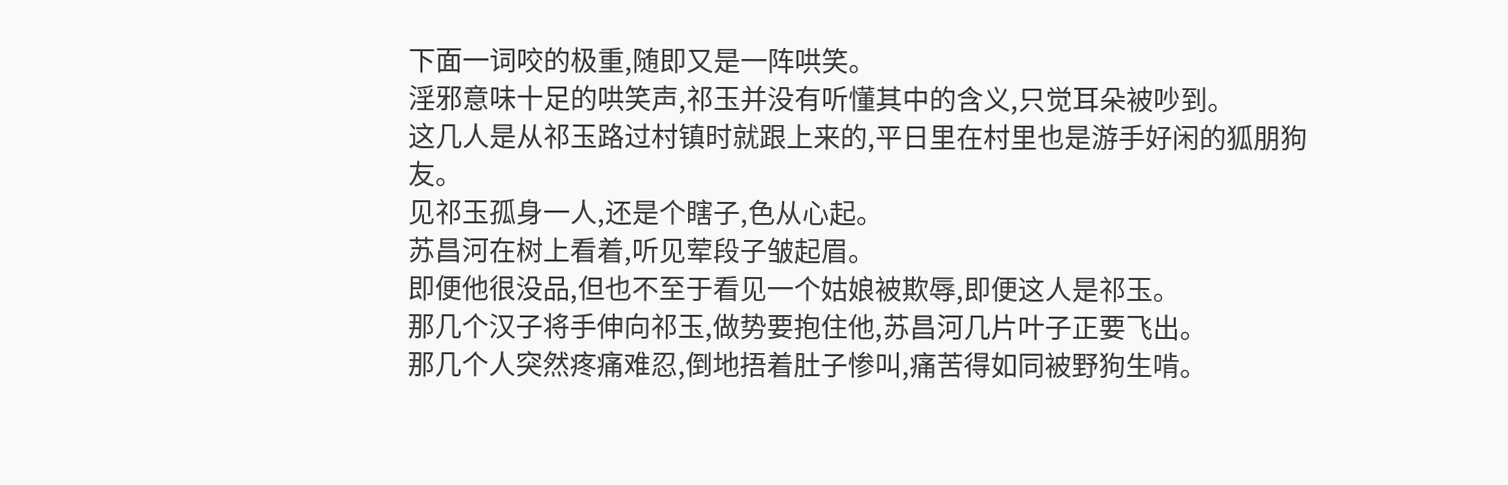下面一词咬的极重,随即又是一阵哄笑。
淫邪意味十足的哄笑声,祁玉并没有听懂其中的含义,只觉耳朵被吵到。
这几人是从祁玉路过村镇时就跟上来的,平日里在村里也是游手好闲的狐朋狗友。
见祁玉孤身一人,还是个瞎子,色从心起。
苏昌河在树上看着,听见荤段子皱起眉。
即便他很没品,但也不至于看见一个姑娘被欺辱,即便这人是祁玉。
那几个汉子将手伸向祁玉,做势要抱住他,苏昌河几片叶子正要飞出。
那几个人突然疼痛难忍,倒地捂着肚子惨叫,痛苦得如同被野狗生啃。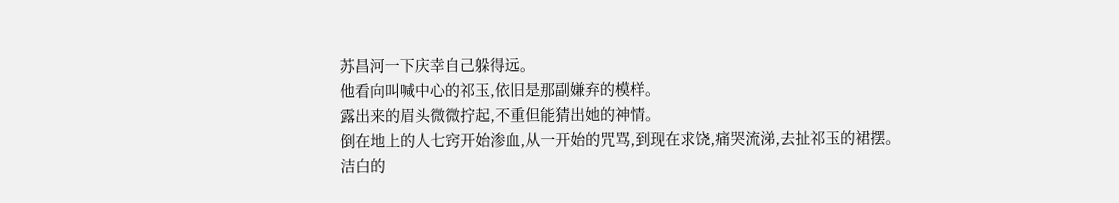苏昌河一下庆幸自己躲得远。
他看向叫喊中心的祁玉,依旧是那副嫌弃的模样。
露出来的眉头微微拧起,不重但能猜出她的神情。
倒在地上的人七窍开始渗血,从一开始的咒骂,到现在求饶,痛哭流涕,去扯祁玉的裙摆。
洁白的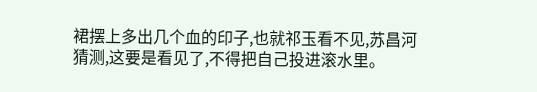裙摆上多出几个血的印子,也就祁玉看不见,苏昌河猜测,这要是看见了,不得把自己投进滚水里。